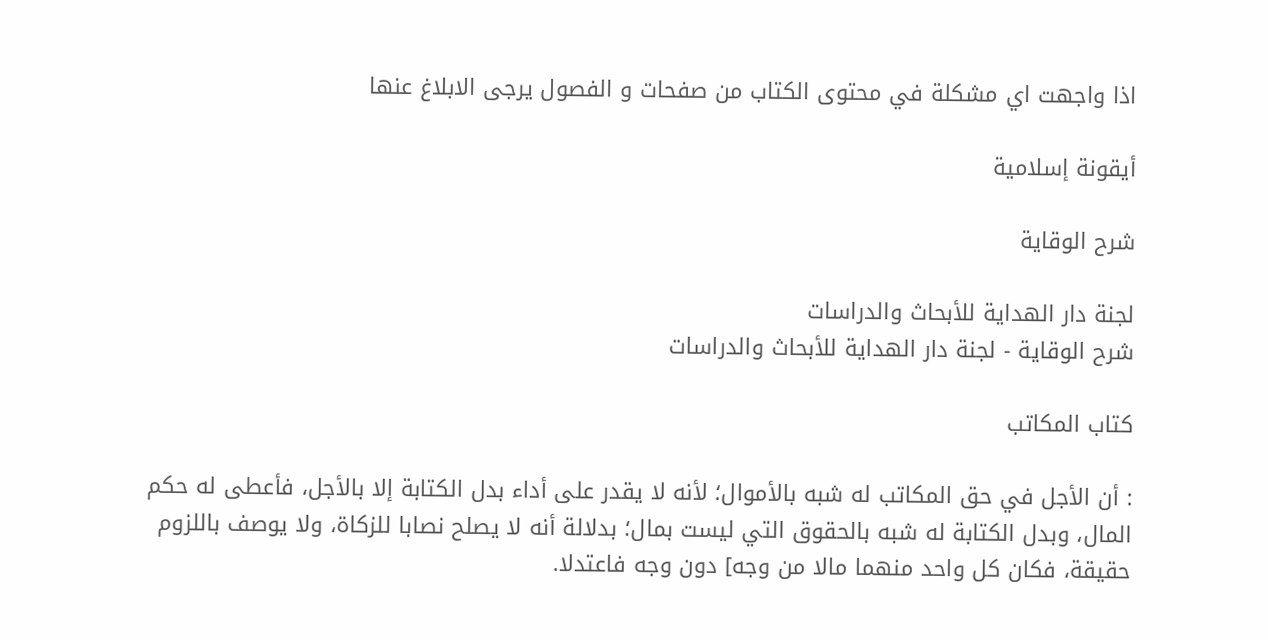اذا واجهت اي مشكلة في محتوى الكتاب من صفحات و الفصول يرجى الابلاغ عنها

أيقونة إسلامية

شرح الوقاية

لجنة دار الهداية للأبحاث والدراسات
شرح الوقاية - لجنة دار الهداية للأبحاث والدراسات

كتاب المكاتب

: أن الأجل في حق المكاتب له شبه بالأموال؛ لأنه لا يقدر على أداء بدل الكتابة إلا بالأجل، فأعطى له حكم المال، وبدل الكتابة له شبه بالحقوق التي ليست بمال؛ بدلالة أنه لا يصلح نصابا للزكاة، ولا يوصف باللزوم حقيقة، فكان كل واحد منهما مالا من وجه] دون وجه فاعتدلا.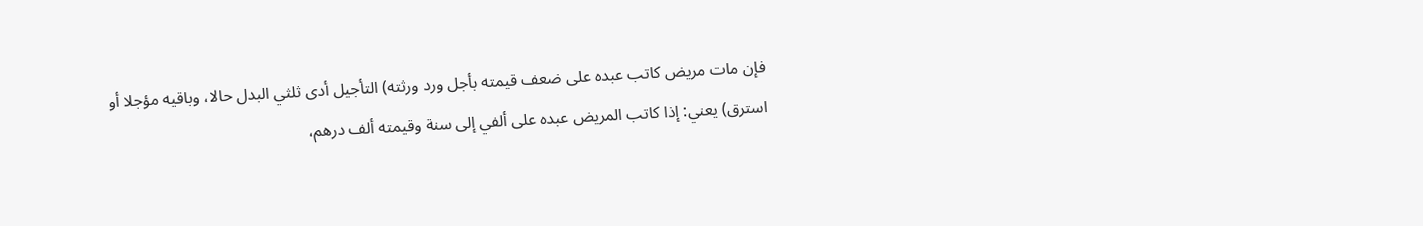فإن مات مريض كاتب عبده على ضعف قيمته بأجل ورد ورثته) التأجيل أدى ثلثي البدل حالا، وباقيه مؤجلا أو استرق) يعني: إذا كاتب المريض عبده على ألفي إلى سنة وقيمته ألف درهم،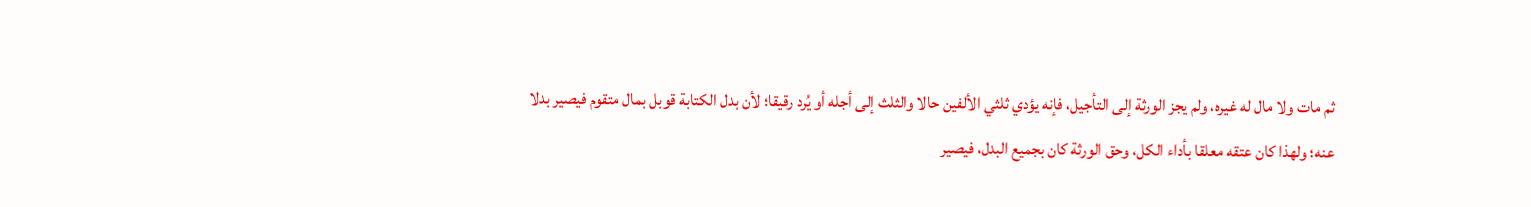ثم مات ولا مال له غيره، ولم يجز الورثة إلى التأجيل، فإنه يؤدي ثلثي الألفين حالا والثلث إلى أجله أو يُرد رقيقا؛ لأن بدل الكتابة قوبل بمال متقوم فيصير بدلا عنه؛ ولهذا كان عتقه معلقا بأداء الكل، وحق الورثة كان بجميع البدل، فيصير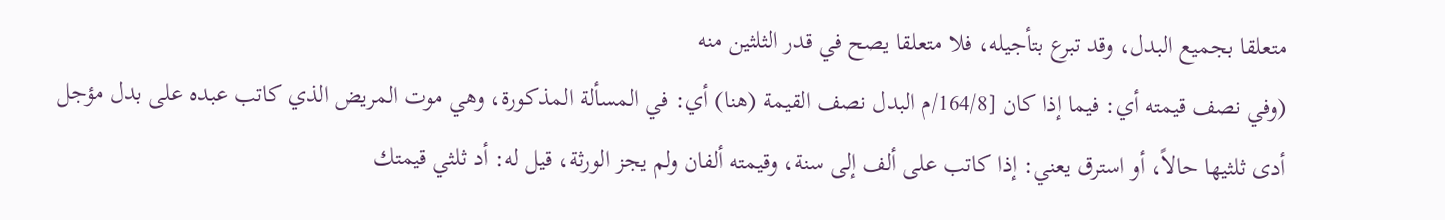متعلقا بجميع البدل، وقد تبرع بتأجيله، فلا متعلقا يصح في قدر الثلثين منه
(وفي نصف قيمته أي: فيما إذا كان [164/8/م البدل نصف القيمة (هنا) أي: في المسألة المذكورة، وهي موت المريض الذي كاتب عبده على بدل مؤجل أدى ثلثيها حالاً، أو استرق يعني: إذا كاتب على ألف إلى سنة، وقيمته ألفان ولم يجز الورثة، قيل له: أد ثلثي قيمتك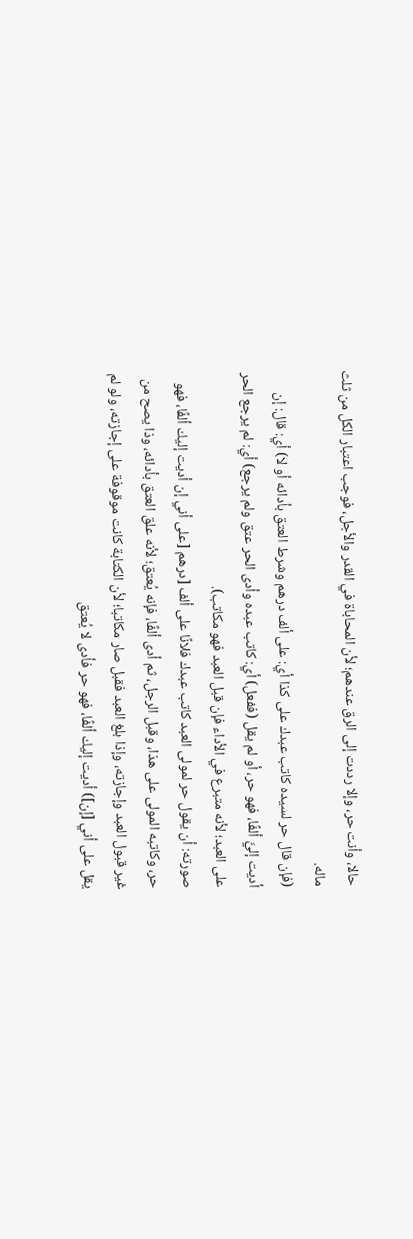حالا، وأنت حر، وإلا رددت إلى الرق عندهم؛ لأن المحاباة في القدر والأجل، فوجب اعتبار الكل من ثلث ماله.
(فإن قال حر لسيده كاتب عبدك على كذا أي: على ألف درهم وشرط العتق بأدائه أو لا) أي: قال: إن أديت إليَّ ألفًا، فهو حر، أو لم يقل (ففعل) أي: كاتب عبده وأدى الحر عتق ولم يرجع) أي: لم يرجع الحر على العبد؛ لأنه متبرع في الأداء فإن قبل العبد فهو مكاتب).
صورته: أن يقول حر لمولى العبد كاتب عبدك فلانًا على ألف [درهم [على أني إن أديت إليك ألفًا، فهو حر، وكاتبه المولى على هذا، وقبل الرجل، ثم أدى ألفًا، فإنه يُعتق؛ لأنه علق العتق بأدائه، وذا يصح من غير قبول العبد وإجازته، وإذا بلغ العبد فقبل صار مكاتبا؛ لأن الكتابة كانت موقوفة على إجازته، ولو لم يقل على أني [إن]) أديت إليك ألفًا، فهو حر فأدى لا يُعتق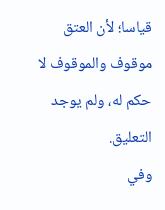قياسا؛ لأن العتق موقوف والموقوف لا حكم له، ولم يوجد التعليق.
وفي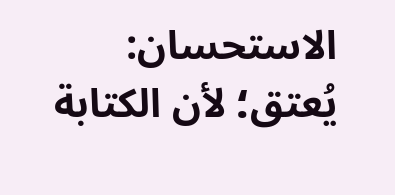الاستحسان: يُعتق؛ لأن الكتابة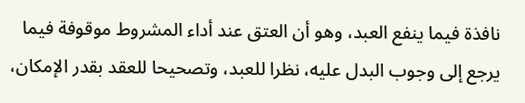نافذة فيما ينفع العبد، وهو أن العتق عند أداء المشروط موقوفة فيما يرجع إلى وجوب البدل عليه، نظرا للعبد، وتصحيحا للعقد بقدر الإمكان،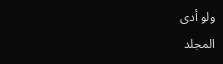ولو أدى
المجلد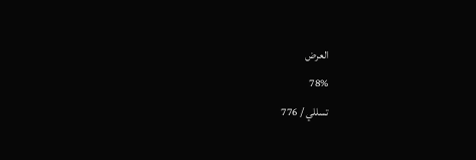العرض
78%
تسللي / 776